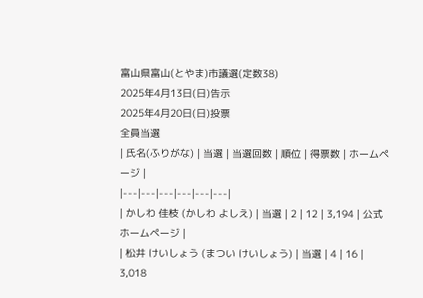富山県富山(とやま)市議選(定数38)
2025年4月13日(日)告示
2025年4月20日(日)投票
全員当選
| 氏名(ふりがな) | 当選 | 当選回数 | 順位 | 得票数 | ホームページ |
|---|---|---|---|---|---|
| かしわ 佳枝 (かしわ よしえ) | 当選 | 2 | 12 | 3,194 | 公式ホームページ |
| 松井 けいしょう (まつい けいしょう) | 当選 | 4 | 16 | 3,018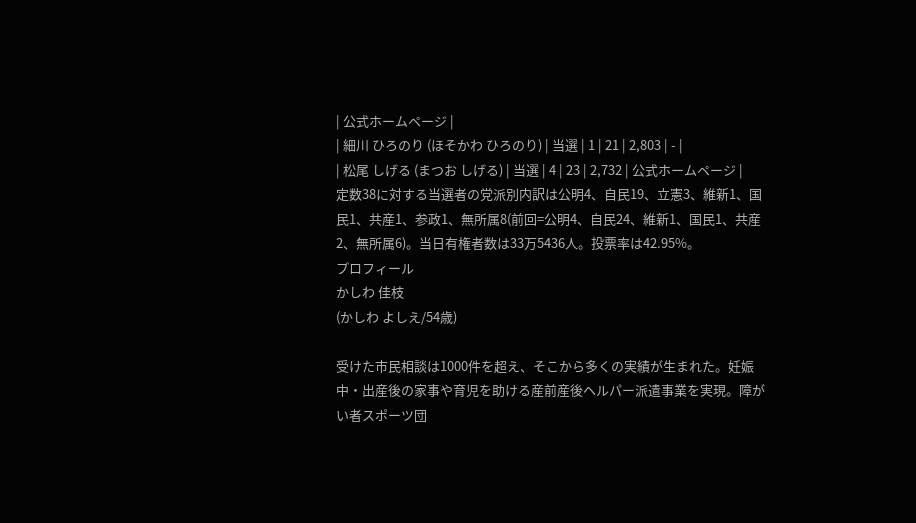| 公式ホームページ |
| 細川 ひろのり (ほそかわ ひろのり) | 当選 | 1 | 21 | 2,803 | - |
| 松尾 しげる (まつお しげる) | 当選 | 4 | 23 | 2,732 | 公式ホームページ |
定数38に対する当選者の党派別内訳は公明4、自民19、立憲3、維新1、国民1、共産1、参政1、無所属8(前回=公明4、自民24、維新1、国民1、共産2、無所属6)。当日有権者数は33万5436人。投票率は42.95%。
プロフィール
かしわ 佳枝
(かしわ よしえ/54歳)

受けた市民相談は1000件を超え、そこから多くの実績が生まれた。妊娠中・出産後の家事や育児を助ける産前産後ヘルパー派遣事業を実現。障がい者スポーツ団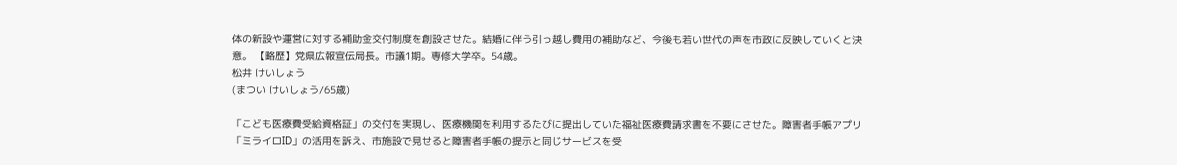体の新設や運営に対する補助金交付制度を創設させた。結婚に伴う引っ越し費用の補助など、今後も若い世代の声を市政に反映していくと決意。 【略歴】党県広報宣伝局長。市議1期。専修大学卒。54歳。
松井 けいしょう
(まつい けいしょう/65歳)

「こども医療費受給資格証」の交付を実現し、医療機関を利用するたびに提出していた福祉医療費請求書を不要にさせた。障害者手帳アプリ「ミライロID」の活用を訴え、市施設で見せると障害者手帳の提示と同じサービスを受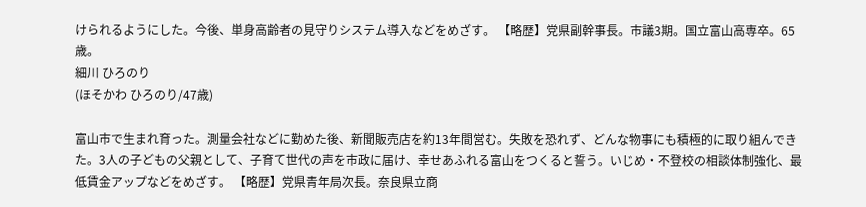けられるようにした。今後、単身高齢者の見守りシステム導入などをめざす。 【略歴】党県副幹事長。市議3期。国立富山高専卒。65歳。
細川 ひろのり
(ほそかわ ひろのり/47歳)

富山市で生まれ育った。測量会社などに勤めた後、新聞販売店を約13年間営む。失敗を恐れず、どんな物事にも積極的に取り組んできた。3人の子どもの父親として、子育て世代の声を市政に届け、幸せあふれる富山をつくると誓う。いじめ・不登校の相談体制強化、最低賃金アップなどをめざす。 【略歴】党県青年局次長。奈良県立商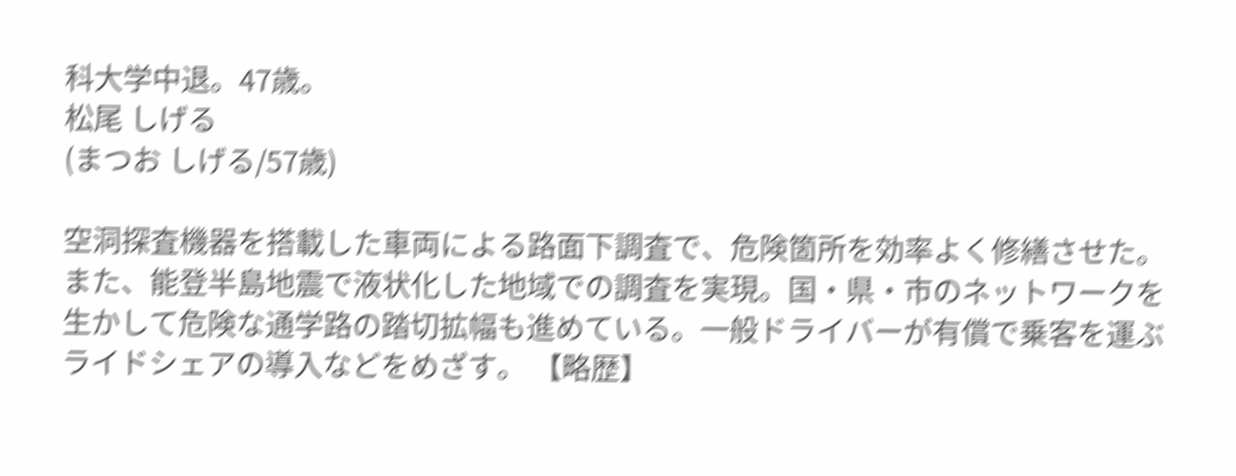科大学中退。47歳。
松尾 しげる
(まつお しげる/57歳)

空洞探査機器を搭載した車両による路面下調査で、危険箇所を効率よく修繕させた。また、能登半島地震で液状化した地域での調査を実現。国・県・市のネットワークを生かして危険な通学路の踏切拡幅も進めている。一般ドライバーが有償で乗客を運ぶライドシェアの導入などをめざす。 【略歴】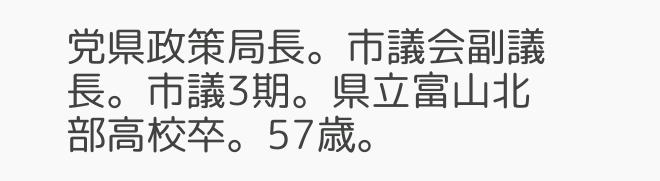党県政策局長。市議会副議長。市議3期。県立富山北部高校卒。57歳。